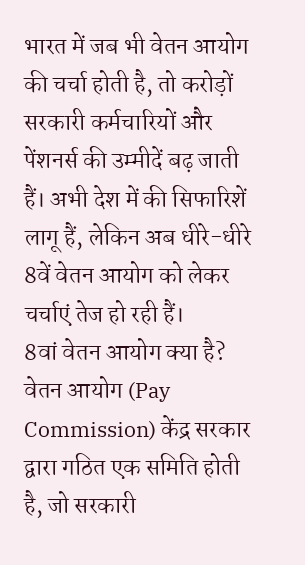भारत में जब भी वेतन आयोग की चर्चा होती है, तो करोड़ों सरकारी कर्मचारियों और पेंशनर्स की उम्मीदें बढ़ जाती हैं। अभी देश में की सिफारिशें लागू हैं, लेकिन अब धीरे-धीरे 8वें वेतन आयोग को लेकर चर्चाएं तेज हो रही हैं।
8वां वेतन आयोग क्या है?
वेतन आयोग (Pay Commission) केंद्र सरकार द्वारा गठित एक समिति होती है, जो सरकारी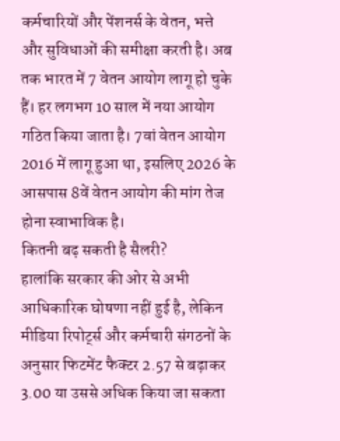कर्मचारियों और पेंशनर्स के वेतन, भत्ते और सुविधाओं की समीक्षा करती है। अब तक भारत में 7 वेतन आयोग लागू हो चुके हैं। हर लगभग 10 साल में नया आयोग गठित किया जाता है। 7वां वेतन आयोग 2016 में लागू हुआ था, इसलिए 2026 के आसपास 8वें वेतन आयोग की मांग तेज होना स्वाभाविक है।
कितनी बढ़ सकती है सैलरी?
हालांकि सरकार की ओर से अभी आधिकारिक घोषणा नहीं हुई है, लेकिन मीडिया रिपोर्ट्स और कर्मचारी संगठनों के अनुसार फिटमेंट फैक्टर 2.57 से बढ़ाकर 3.00 या उससे अधिक किया जा सकता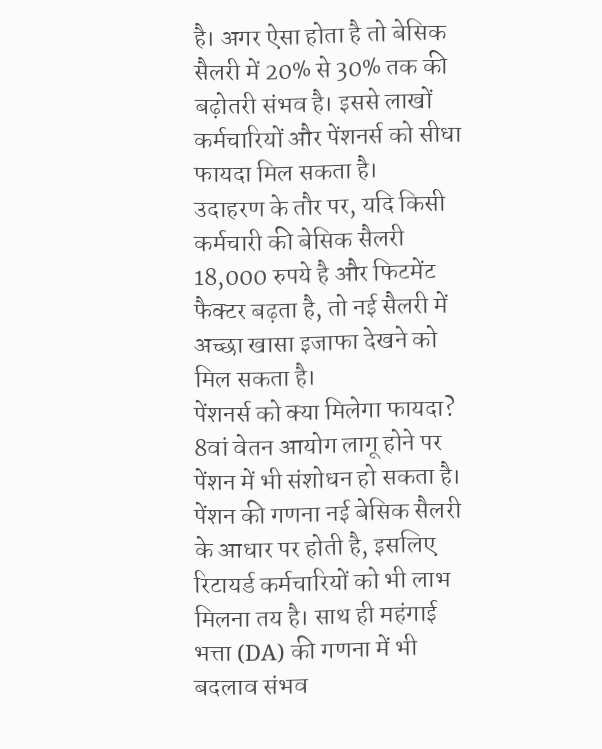है। अगर ऐसा होता है तो बेसिक सैलरी में 20% से 30% तक की बढ़ोतरी संभव है। इससे लाखों कर्मचारियों और पेंशनर्स को सीधा फायदा मिल सकता है।
उदाहरण के तौर पर, यदि किसी कर्मचारी की बेसिक सैलरी 18,000 रुपये है और फिटमेंट फैक्टर बढ़ता है, तो नई सैलरी में अच्छा खासा इजाफा देखने को मिल सकता है।
पेंशनर्स को क्या मिलेगा फायदा?
8वां वेतन आयोग लागू होने पर पेंशन में भी संशोधन हो सकता है। पेंशन की गणना नई बेसिक सैलरी के आधार पर होती है, इसलिए रिटायर्ड कर्मचारियों को भी लाभ मिलना तय है। साथ ही महंगाई भत्ता (DA) की गणना में भी बदलाव संभव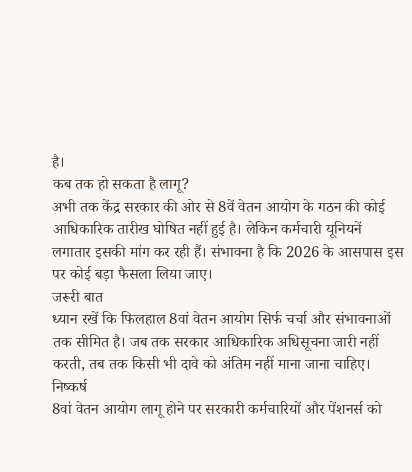है।
कब तक हो सकता है लागू?
अभी तक केंद्र सरकार की ओर से 8वें वेतन आयोग के गठन की कोई आधिकारिक तारीख घोषित नहीं हुई है। लेकिन कर्मचारी यूनियनें लगातार इसकी मांग कर रही हैं। संभावना है कि 2026 के आसपास इस पर कोई बड़ा फैसला लिया जाए।
जरूरी बात
ध्यान रखें कि फिलहाल 8वां वेतन आयोग सिर्फ चर्चा और संभावनाओं तक सीमित है। जब तक सरकार आधिकारिक अधिसूचना जारी नहीं करती, तब तक किसी भी दावे को अंतिम नहीं माना जाना चाहिए।
निष्कर्ष
8वां वेतन आयोग लागू होने पर सरकारी कर्मचारियों और पेंशनर्स को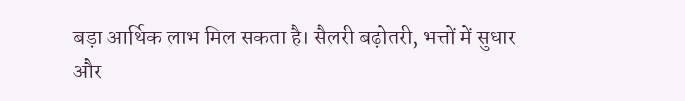बड़ा आर्थिक लाभ मिल सकता है। सैलरी बढ़ोतरी, भत्तों में सुधार और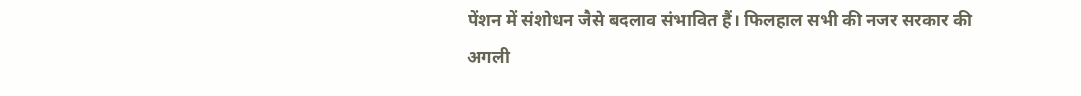पेंशन में संशोधन जैसे बदलाव संभावित हैं। फिलहाल सभी की नजर सरकार की अगली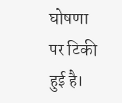घोषणा पर टिकी हुई है।